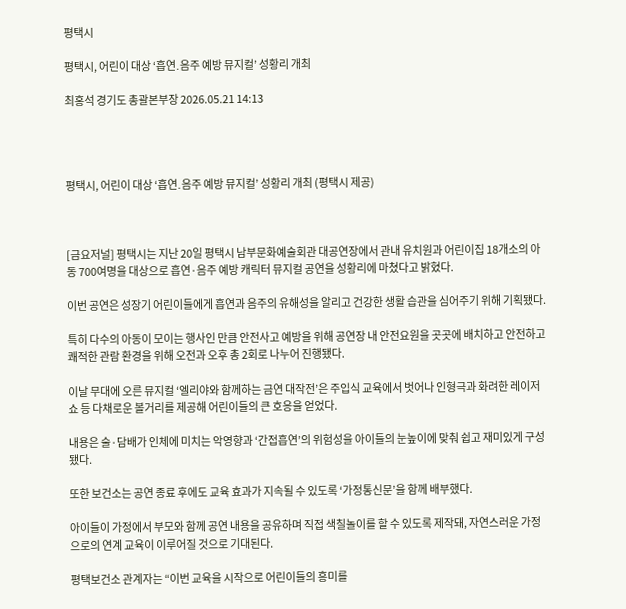평택시

평택시, 어린이 대상 ‘흡연․음주 예방 뮤지컬’ 성황리 개최

최홍석 경기도 총괄본부장 2026.05.21 14:13




평택시, 어린이 대상 ‘흡연․음주 예방 뮤지컬’ 성황리 개최 (평택시 제공)



[금요저널] 평택시는 지난 20일 평택시 남부문화예술회관 대공연장에서 관내 유치원과 어린이집 18개소의 아동 700여명을 대상으로 흡연·음주 예방 캐릭터 뮤지컬 공연을 성황리에 마쳤다고 밝혔다.

이번 공연은 성장기 어린이들에게 흡연과 음주의 유해성을 알리고 건강한 생활 습관을 심어주기 위해 기획됐다.

특히 다수의 아동이 모이는 행사인 만큼 안전사고 예방을 위해 공연장 내 안전요원을 곳곳에 배치하고 안전하고 쾌적한 관람 환경을 위해 오전과 오후 총 2회로 나누어 진행됐다.

이날 무대에 오른 뮤지컬 ‘엘리야와 함께하는 금연 대작전’은 주입식 교육에서 벗어나 인형극과 화려한 레이저쇼 등 다채로운 볼거리를 제공해 어린이들의 큰 호응을 얻었다.

내용은 술·담배가 인체에 미치는 악영향과 ‘간접흡연’의 위험성을 아이들의 눈높이에 맞춰 쉽고 재미있게 구성됐다.

또한 보건소는 공연 종료 후에도 교육 효과가 지속될 수 있도록 ‘가정통신문’을 함께 배부했다.

아이들이 가정에서 부모와 함께 공연 내용을 공유하며 직접 색칠놀이를 할 수 있도록 제작돼, 자연스러운 가정으로의 연계 교육이 이루어질 것으로 기대된다.

평택보건소 관계자는 “이번 교육을 시작으로 어린이들의 흥미를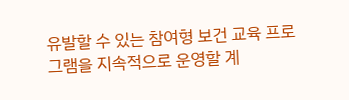유발할 수 있는 참여형 보건 교육 프로그램을 지속적으로 운영할 계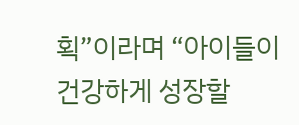획”이라며 “아이들이 건강하게 성장할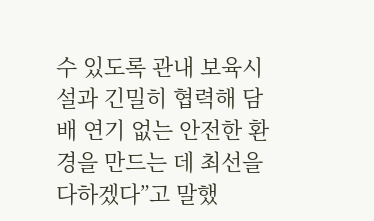수 있도록 관내 보육시설과 긴밀히 협력해 담배 연기 없는 안전한 환경을 만드는 데 최선을 다하겠다”고 말했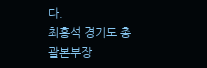다.
최홍석 경기도 총괄본부장